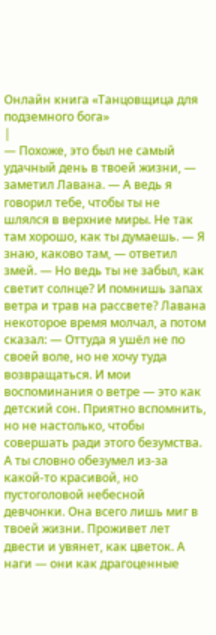Онлайн книга «Танцовщица для подземного бога»
|
— Похоже, это был не самый удачный день в твоей жизни, — заметил Лавана. — А ведь я говорил тебе, чтобы ты не шлялся в верхние миры. Не так там хорошо, как ты думаешь. — Я знаю, каково там, — ответил змей. — Но ведь ты не забыл, как светит солнце? И помнишь запах ветра и трав на рассвете? Лавана некоторое время молчал, а потом сказал: — Оттуда я ушёл не по своей воле, но не хочу туда возвращаться. И мои воспоминания о ветре — это как детский сон. Приятно вспомнить, но не настолько, чтобы совершать ради этого безумства. А ты словно обезумел из-за какой-то красивой, но пустоголовой небесной девчонки. Она всего лишь миг в твоей жизни. Проживет лет двести и увянет, как цветок. А наги — они как драгоценные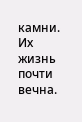камни. Их жизнь почти вечна.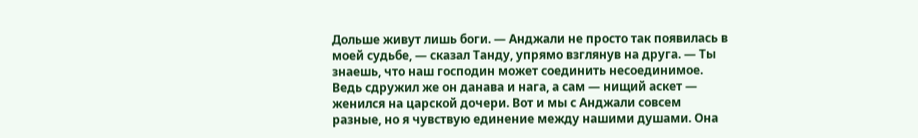Дольше живут лишь боги. — Анджали не просто так появилась в моей судьбе, — сказал Танду, упрямо взглянув на друга. — Ты знаешь, что наш господин может соединить несоединимое. Ведь сдружил же он данава и нага, а сам — нищий аскет — женился на царской дочери. Вот и мы с Анджали совсем разные, но я чувствую единение между нашими душами. Она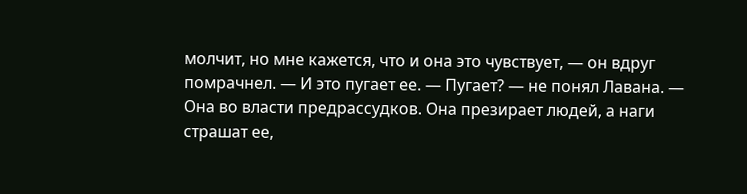молчит, но мне кажется, что и она это чувствует, — он вдруг помрачнел. — И это пугает ее. — Пугает? — не понял Лавана. — Она во власти предрассудков. Она презирает людей, а наги страшат ее,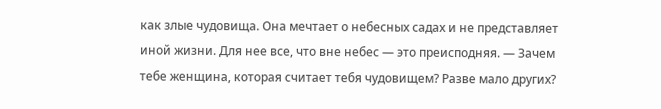как злые чудовища. Она мечтает о небесных садах и не представляет иной жизни. Для нее все, что вне небес — это преисподняя. — Зачем тебе женщина, которая считает тебя чудовищем? Разве мало других?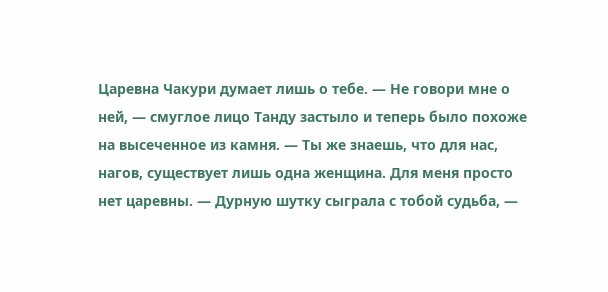Царевна Чакури думает лишь о тебе. — Не говори мне о ней, — смуглое лицо Танду застыло и теперь было похоже на высеченное из камня. — Ты же знаешь, что для нас, нагов, существует лишь одна женщина. Для меня просто нет царевны. — Дурную шутку сыграла с тобой судьба, —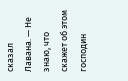сказал Лавана. — Не знаю, что скажет об этом господин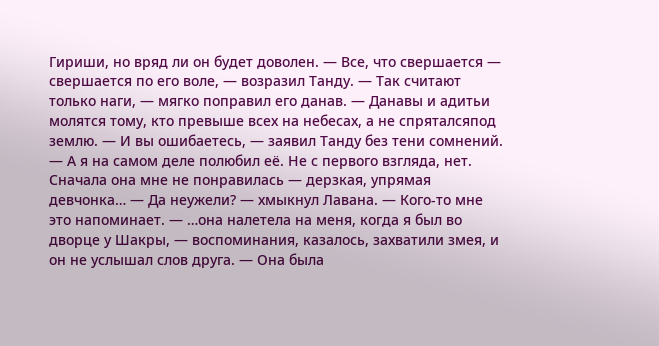Гириши, но вряд ли он будет доволен. — Все, что свершается — свершается по его воле, — возразил Танду. — Так считают только наги, — мягко поправил его данав. — Данавы и адитьи молятся тому, кто превыше всех на небесах, а не спряталсяпод землю. — И вы ошибаетесь, — заявил Танду без тени сомнений. — А я на самом деле полюбил её. Не с первого взгляда, нет. Сначала она мне не понравилась — дерзкая, упрямая девчонка… — Да неужели? — хмыкнул Лавана. — Кого-то мне это напоминает. — …она налетела на меня, когда я был во дворце у Шакры, — воспоминания, казалось, захватили змея, и он не услышал слов друга. — Она была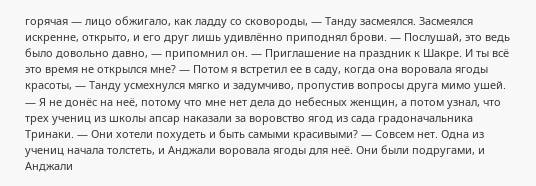горячая — лицо обжигало, как ладду со сковороды, — Танду засмеялся. Засмеялся искренне, открыто, и его друг лишь удивлённо приподнял брови. — Послушай, это ведь было довольно давно, — припомнил он. — Приглашение на праздник к Шакре. И ты всё это время не открылся мне? — Потом я встретил ее в саду, когда она воровала ягоды красоты, — Танду усмехнулся мягко и задумчиво, пропустив вопросы друга мимо ушей. — Я не донёс на неё, потому что мне нет дела до небесных женщин, а потом узнал, что трех учениц из школы апсар наказали за воровство ягод из сада градоначальника Тринаки. — Они хотели похудеть и быть самыми красивыми? — Совсем нет. Одна из учениц начала толстеть, и Анджали воровала ягоды для неё. Они были подругами, и Анджали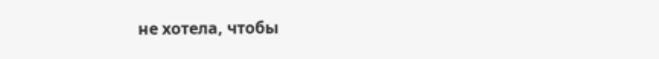не хотела, чтобы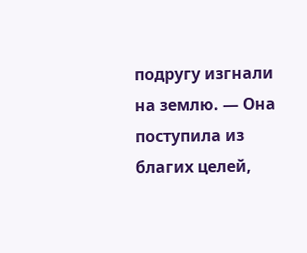подругу изгнали на землю. — Она поступила из благих целей,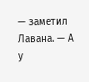— заметил Лавана. — А у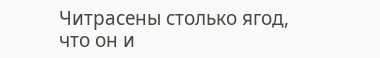Читрасены столько ягод, что он и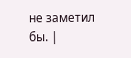не заметил бы. |